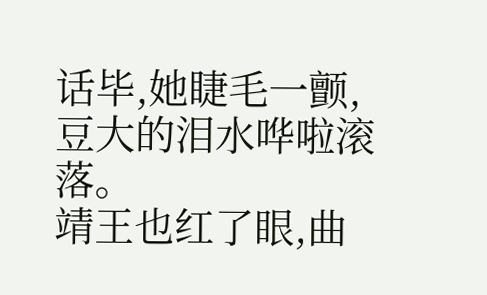话毕,她睫毛一颤,豆大的泪水哗啦滚落。
靖王也红了眼,曲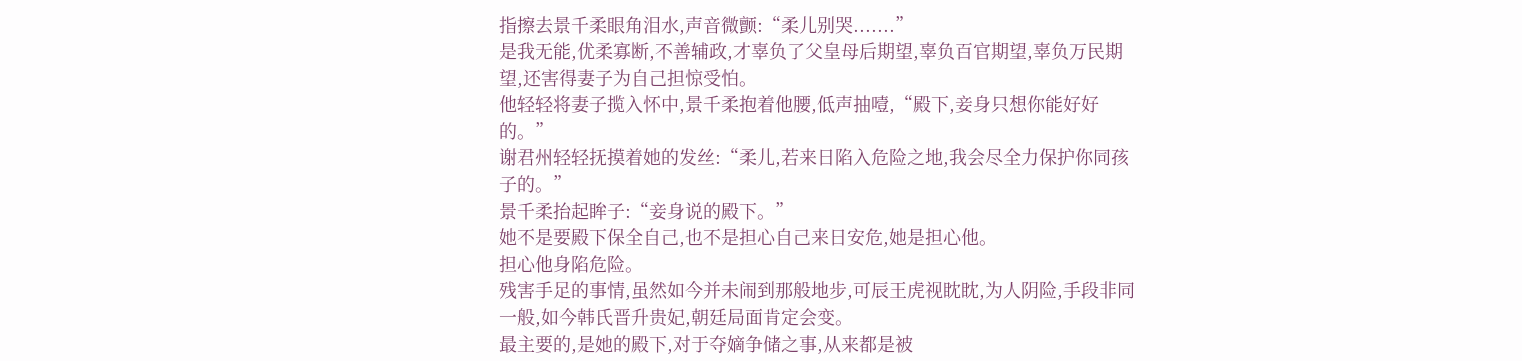指擦去景千柔眼角泪水,声音微颤:“柔儿别哭.......”
是我无能,优柔寡断,不善辅政,才辜负了父皇母后期望,辜负百官期望,辜负万民期望,还害得妻子为自己担惊受怕。
他轻轻将妻子揽入怀中,景千柔抱着他腰,低声抽噎,“殿下,妾身只想你能好好的。”
谢君州轻轻抚摸着她的发丝:“柔儿,若来日陷入危险之地,我会尽全力保护你同孩子的。”
景千柔抬起眸子:“妾身说的殿下。”
她不是要殿下保全自己,也不是担心自己来日安危,她是担心他。
担心他身陷危险。
残害手足的事情,虽然如今并未闹到那般地步,可辰王虎视眈眈,为人阴险,手段非同一般,如今韩氏晋升贵妃,朝廷局面肯定会变。
最主要的,是她的殿下,对于夺嫡争储之事,从来都是被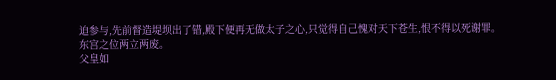迫参与,先前督造堤坝出了错,殿下便再无做太子之心,只觉得自己愧对天下苍生,恨不得以死谢罪。
东宫之位两立两废。
父皇如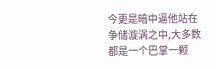今更是暗中逼他站在争储漩涡之中,大多数都是一个巴掌一颗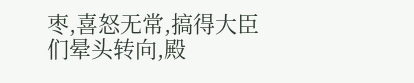枣,喜怒无常,搞得大臣们晕头转向,殿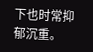下也时常抑郁沉重。